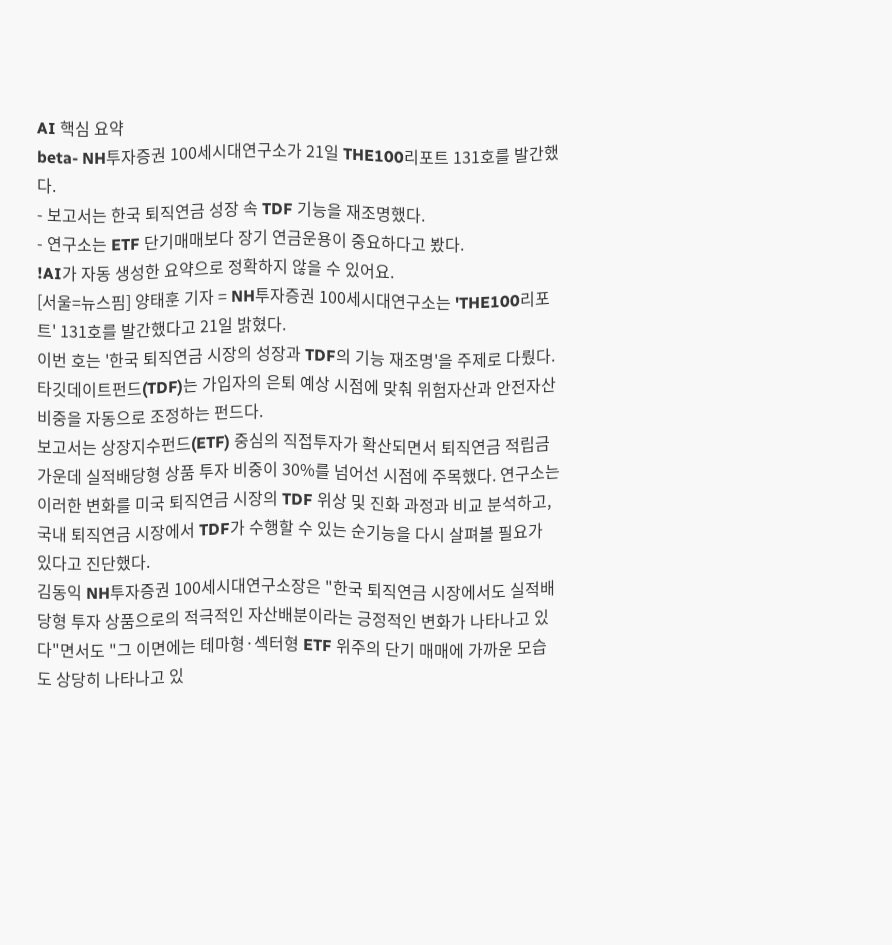AI 핵심 요약
beta- NH투자증권 100세시대연구소가 21일 THE100리포트 131호를 발간했다.
- 보고서는 한국 퇴직연금 성장 속 TDF 기능을 재조명했다.
- 연구소는 ETF 단기매매보다 장기 연금운용이 중요하다고 봤다.
!AI가 자동 생성한 요약으로 정확하지 않을 수 있어요.
[서울=뉴스핌] 양태훈 기자 = NH투자증권 100세시대연구소는 'THE100리포트' 131호를 발간했다고 21일 밝혔다.
이번 호는 '한국 퇴직연금 시장의 성장과 TDF의 기능 재조명'을 주제로 다뤘다. 타깃데이트펀드(TDF)는 가입자의 은퇴 예상 시점에 맞춰 위험자산과 안전자산 비중을 자동으로 조정하는 펀드다.
보고서는 상장지수펀드(ETF) 중심의 직접투자가 확산되면서 퇴직연금 적립금 가운데 실적배당형 상품 투자 비중이 30%를 넘어선 시점에 주목했다. 연구소는 이러한 변화를 미국 퇴직연금 시장의 TDF 위상 및 진화 과정과 비교 분석하고, 국내 퇴직연금 시장에서 TDF가 수행할 수 있는 순기능을 다시 살펴볼 필요가 있다고 진단했다.
김동익 NH투자증권 100세시대연구소장은 "한국 퇴직연금 시장에서도 실적배당형 투자 상품으로의 적극적인 자산배분이라는 긍정적인 변화가 나타나고 있다"면서도 "그 이면에는 테마형·섹터형 ETF 위주의 단기 매매에 가까운 모습도 상당히 나타나고 있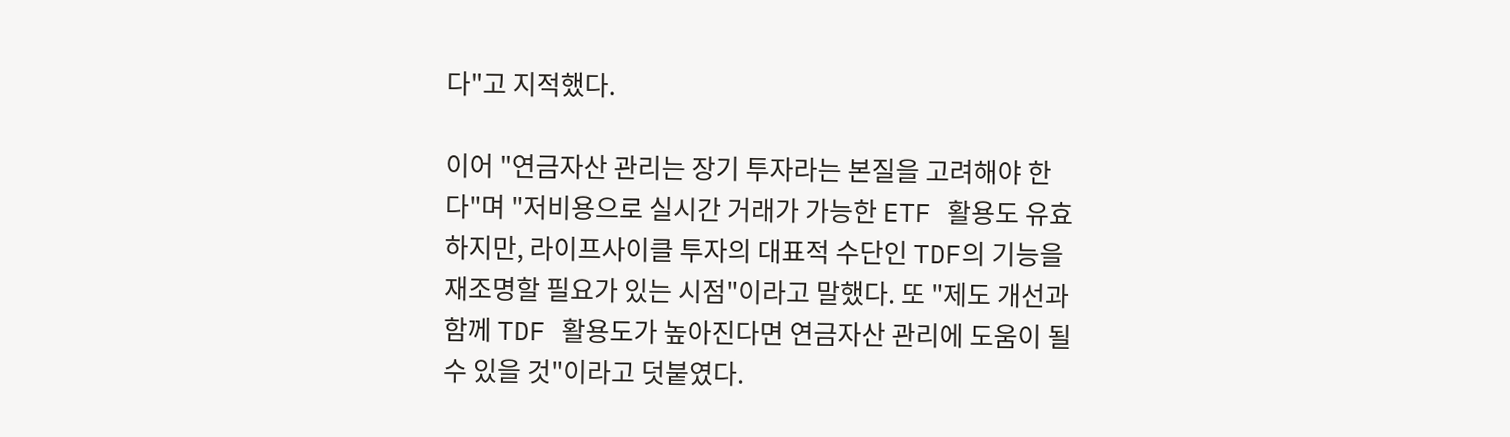다"고 지적했다.

이어 "연금자산 관리는 장기 투자라는 본질을 고려해야 한다"며 "저비용으로 실시간 거래가 가능한 ETF 활용도 유효하지만, 라이프사이클 투자의 대표적 수단인 TDF의 기능을 재조명할 필요가 있는 시점"이라고 말했다. 또 "제도 개선과 함께 TDF 활용도가 높아진다면 연금자산 관리에 도움이 될 수 있을 것"이라고 덧붙였다.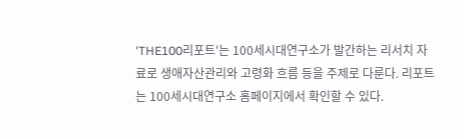'THE100리포트'는 100세시대연구소가 발간하는 리서치 자료로 생애자산관리와 고령화 흐름 등을 주제로 다룬다. 리포트는 100세시대연구소 홈페이지에서 확인할 수 있다.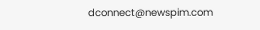dconnect@newspim.com